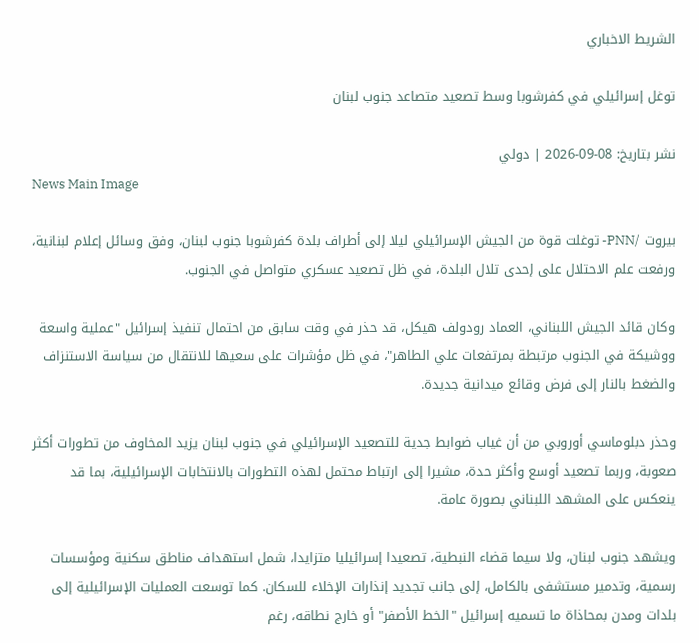الشريط الاخباري

توغل إسرائيلي في كفرشوبا وسط تصعيد متصاعد جنوب لبنان

نشر بتاريخ: 08-09-2026 | دولي
News Main Image

بيروت /PNN- توغلت قوة من الجيش الإسرائيلي ليلا إلى أطراف بلدة كفرشوبا جنوب لبنان، وفق وسائل إعلام لبنانية، ورفعت علم الاحتلال على إحدى تلال البلدة، في ظل تصعيد عسكري متواصل في الجنوب.

وكان قائد الجيش اللبناني، العماد رودولف هيكل، قد حذر في وقت سابق من احتمال تنفيذ إسرائيل "عملية واسعة ووشيكة في الجنوب مرتبطة بمرتفعات علي الطاهر"، في ظل مؤشرات على سعيها للانتقال من سياسة الاستنزاف والضغط بالنار إلى فرض وقائع ميدانية جديدة.

وحذر دبلوماسي أوروبي من أن غياب ضوابط جدية للتصعيد الإسرائيلي في جنوب لبنان يزيد المخاوف من تطورات أكثر صعوبة، وربما تصعيد أوسع وأكثر حدة، مشيرا إلى ارتباط محتمل لهذه التطورات بالانتخابات الإسرائيلية، بما قد ينعكس على المشهد اللبناني بصورة عامة.

ويشهد جنوب لبنان، ولا سيما قضاء النبطية، تصعيدا إسرائيليا متزايدا، شمل استهداف مناطق سكنية ومؤسسات رسمية، وتدمير مستشفى بالكامل، إلى جانب تجديد إنذارات الإخلاء للسكان. كما توسعت العمليات الإسرائيلية إلى بلدات ومدن بمحاذاة ما تسميه إسرائيل "الخط الأصفر" أو خارج نطاقه، رغم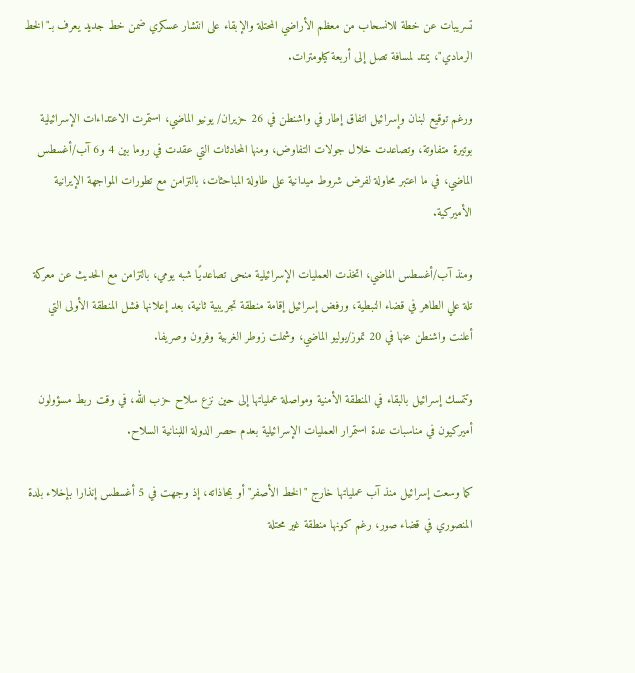تسريبات عن خطة للانسحاب من معظم الأراضي المحتلة والإبقاء على انتشار عسكري ضمن خط جديد يعرف بـ"الخط الرمادي"، يمتد لمسافة تصل إلى أربعة كيلومترات.

ورغم توقيع لبنان وإسرائيل اتفاق إطار في واشنطن في 26 حزيران/ يونيو الماضي، استمرت الاعتداءات الإسرائيلية بوتيرة متفاوتة، وتصاعدت خلال جولات التفاوض، ومنها المحادثات التي عقدت في روما بين 4 و6 آب/أغسطس الماضي، في ما اعتبر محاولة لفرض شروط ميدانية على طاولة المباحثات، بالتزامن مع تطورات المواجهة الإيرانية الأميركية.

ومنذ آب/أغسطس الماضي، اتخذت العمليات الإسرائيلية منحى تصاعديًا شبه يومي، بالتزامن مع الحديث عن معركة تلة علي الطاهر في قضاء النبطية، ورفض إسرائيل إقامة منطقة تجريبية ثانية، بعد إعلانها فشل المنطقة الأولى التي أعلنت واشنطن عنها في 20 تموز/يوليو الماضي، وشملت زوطر الغربية وفرون وصريفا.

وتتمسك إسرائيل بالبقاء في المنطقة الأمنية ومواصلة عملياتها إلى حين نزع سلاح حزب الله، في وقت ربط مسؤولون أميركيون في مناسبات عدة استمرار العمليات الإسرائيلية بعدم حصر الدولة اللبنانية السلاح.

كما وسعت إسرائيل منذ آب عملياتها خارج "الخط الأصفر" أو بمحاذاته، إذ وجهت في 5 أغسطس إنذارا بإخلاء بلدة المنصوري في قضاء صور، رغم كونها منطقة غير محتلة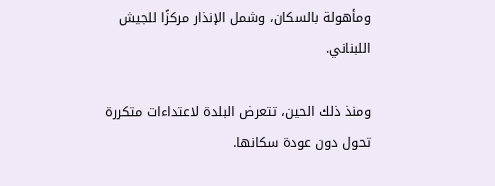ومأهولة بالسكان، وشمل الإنذار مركزًا للجيش اللبناني.

ومنذ ذلك الحين، تتعرض البلدة لاعتداءات متكررة تحول دون عودة سكانها.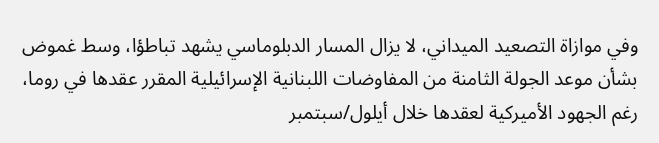وفي موازاة التصعيد الميداني، لا يزال المسار الدبلوماسي يشهد تباطؤا، وسط غموض بشأن موعد الجولة الثامنة من المفاوضات اللبنانية الإسرائيلية المقرر عقدها في روما، رغم الجهود الأميركية لعقدها خلال أيلول/سبتمبر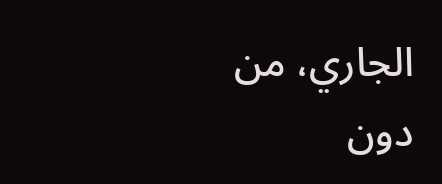الجاري، من دون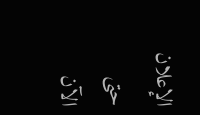الإعلان حتى الآن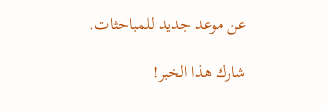عن موعد جديد للمباحثات.

شارك هذا الخبر!